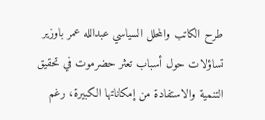طرح الكاتب والمحلل السياسي عبدالله عمر باوزير تساؤلات حول أسباب تعثر حضرموت في تحقيق التنمية والاستفادة من إمكاناتها الكبيرة، رغم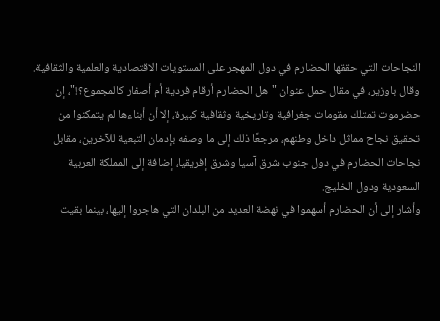النجاحات التي حققها الحضارم في دول المهجر على المستويات الاقتصادية والعلمية والثقافية.
وقال باوزير، في مقال حمل عنوان "هل الحضارم أرقام فردية أم أصفار كالمجموع؟!"، إن حضرموت تمتلك مقومات جغرافية وتاريخية وثقافية كبيرة، إلا أن أبناءها لم يتمكنوا من تحقيق نجاح مماثل داخل وطنهم، مرجعًا ذلك إلى ما وصفه بإدمان التبعية للآخرين، مقابل نجاحات الحضارم في دول جنوب شرق آسيا وشرق إفريقيا، إضافة إلى المملكة العربية السعودية ودول الخليج.
وأشار إلى أن الحضارم أسهموا في نهضة العديد من البلدان التي هاجروا إليها، بينما بقيت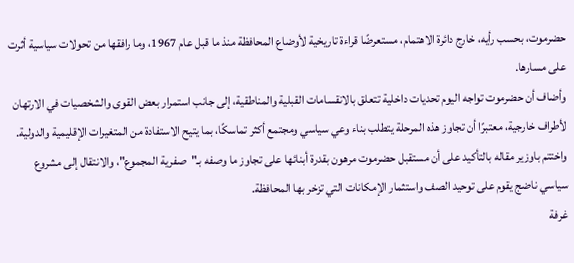حضرموت، بحسب رأيه، خارج دائرة الاهتمام، مستعرضًا قراءة تاريخية لأوضاع المحافظة منذ ما قبل عام 1967، وما رافقها من تحولات سياسية أثرت على مسارها.
وأضاف أن حضرموت تواجه اليوم تحديات داخلية تتعلق بالانقسامات القبلية والمناطقية، إلى جانب استمرار بعض القوى والشخصيات في الارتهان لأطراف خارجية، معتبرًا أن تجاوز هذه المرحلة يتطلب بناء وعي سياسي ومجتمع أكثر تماسكًا، بما يتيح الاستفادة من المتغيرات الإقليمية والدولية.
واختتم باوزير مقاله بالتأكيد على أن مستقبل حضرموت مرهون بقدرة أبنائها على تجاوز ما وصفه بـ"صفرية المجموع"، والانتقال إلى مشروع سياسي ناضج يقوم على توحيد الصف واستثمار الإمكانات التي تزخر بها المحافظة.
غرفة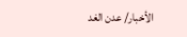الأخبار/ عدن الغد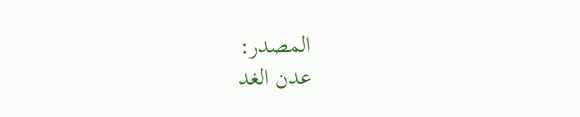المصدر:
عدن الغد